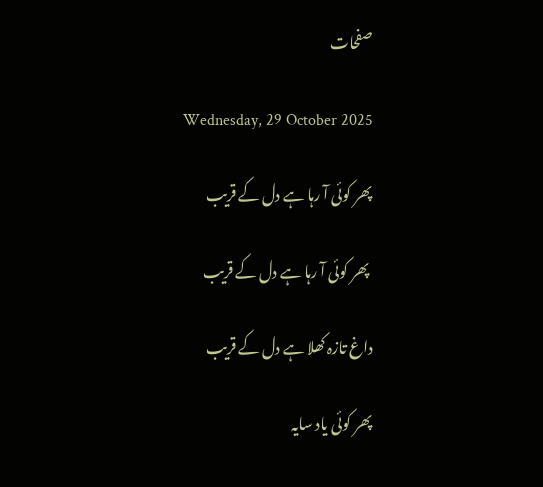صفحات

Wednesday, 29 October 2025

پھر کوئی آ رہا ہے دل کے قریب

 پھر کوئی آ رہا ہے دل کے قریب

داغ تازہ کھلا ہے دل کے قریب

پھر کوئی یاد سایہ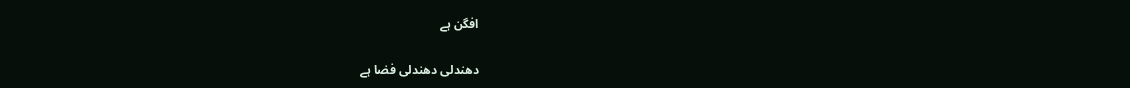افگن ہے

دھندلی دھندلی فضا ہے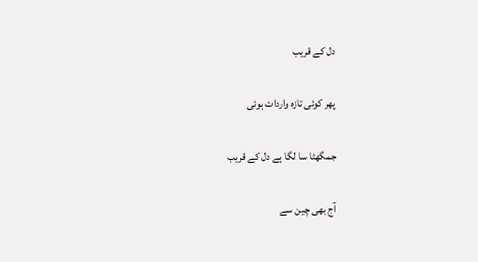دل کے قریب

پھر کوئی تازہ واردات ہوئی

جمگھٹا سا لگا ہے دل کے قریب

آج بھی چین سے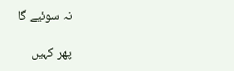نہ سوئیے گا

پھر کہیں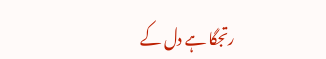رتجگا ہے دل کے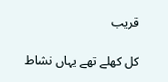قریب

کل کھلے تھے یہاں نشاط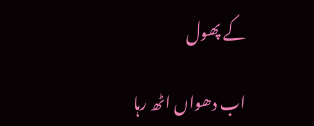کے پھول

اب دھواں اٹھ رہا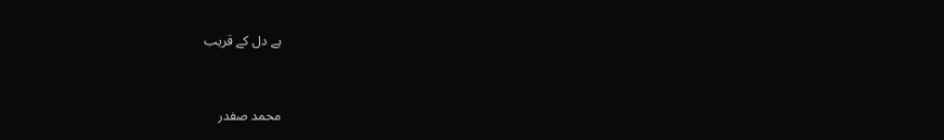ہے دل کے قریب


محمد صفدر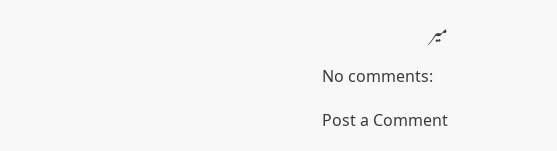میر

No comments:

Post a Comment